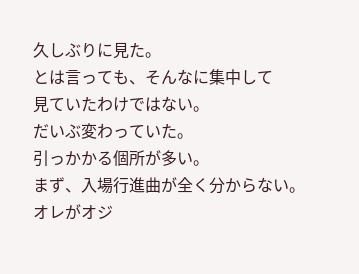久しぶりに見た。
とは言っても、そんなに集中して
見ていたわけではない。
だいぶ変わっていた。
引っかかる個所が多い。
まず、入場行進曲が全く分からない。
オレがオジ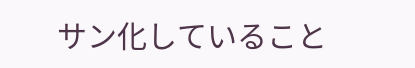サン化していること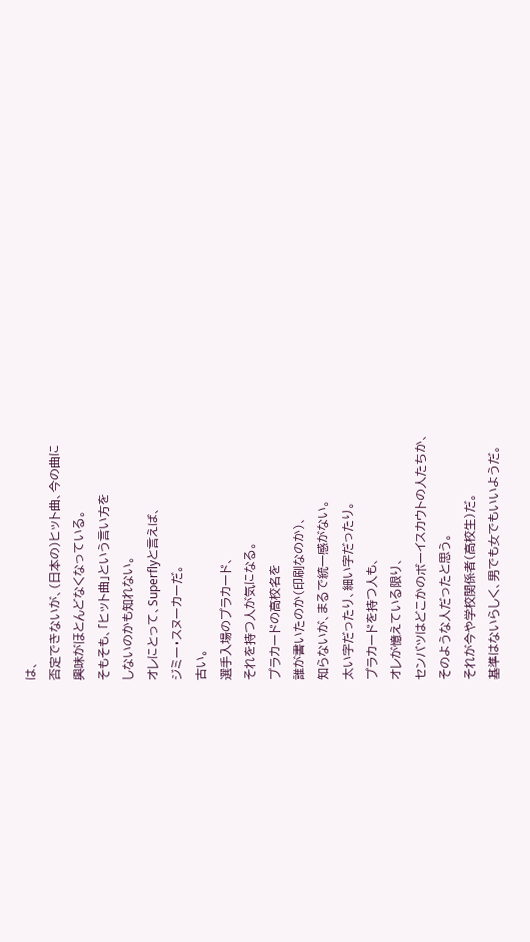は、
否定できないが、(日本の)ヒット曲、今の曲に
興味がほとんどなくなっている。
そもそも、「ヒット曲」という言い方を
しないのかも知れない。
オレにとって、Superflyと言えば、
ジミー・スヌーカーだ。
古い。
選手入場のプラカード、
それを持つ人が気になる。
プラカードの高校名を
誰が書いたのか(印刷なのか)、
知らないが、まるで統一感がない。
太い字だったり、細い字だったり。
プラカードを持つ人も、
オレが憶えている限り、
センバツはどこかのボーイスカウトの人たちか、
そのような人だったと思う。
それが今や学校関係者(高校生)だ。
基準はないらしく、男でも女でもいいようだ。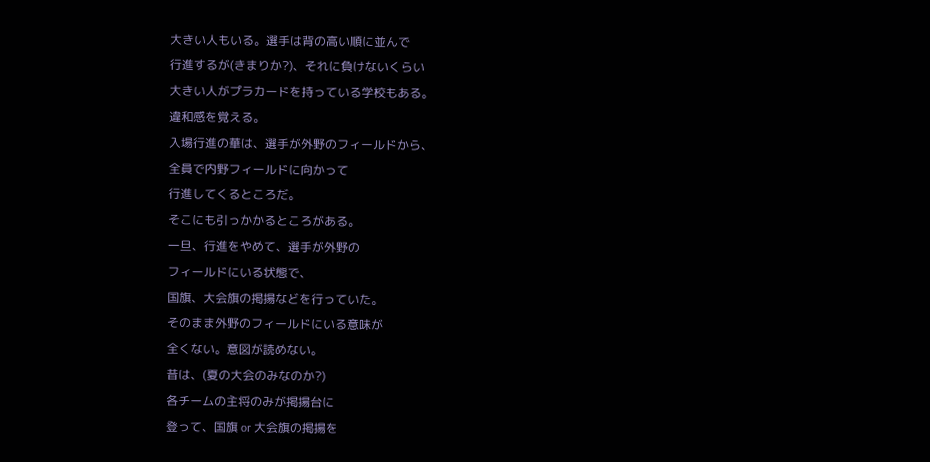大きい人もいる。選手は背の高い順に並んで
行進するが(きまりか?)、それに負けないくらい
大きい人がプラカードを持っている学校もある。
違和感を覚える。
入場行進の華は、選手が外野のフィールドから、
全員で内野フィールドに向かって
行進してくるところだ。
そこにも引っかかるところがある。
一旦、行進をやめて、選手が外野の
フィールドにいる状態で、
国旗、大会旗の掲揚などを行っていた。
そのまま外野のフィールドにいる意味が
全くない。意図が読めない。
昔は、(夏の大会のみなのか?)
各チームの主将のみが掲揚台に
登って、国旗 or 大会旗の掲揚を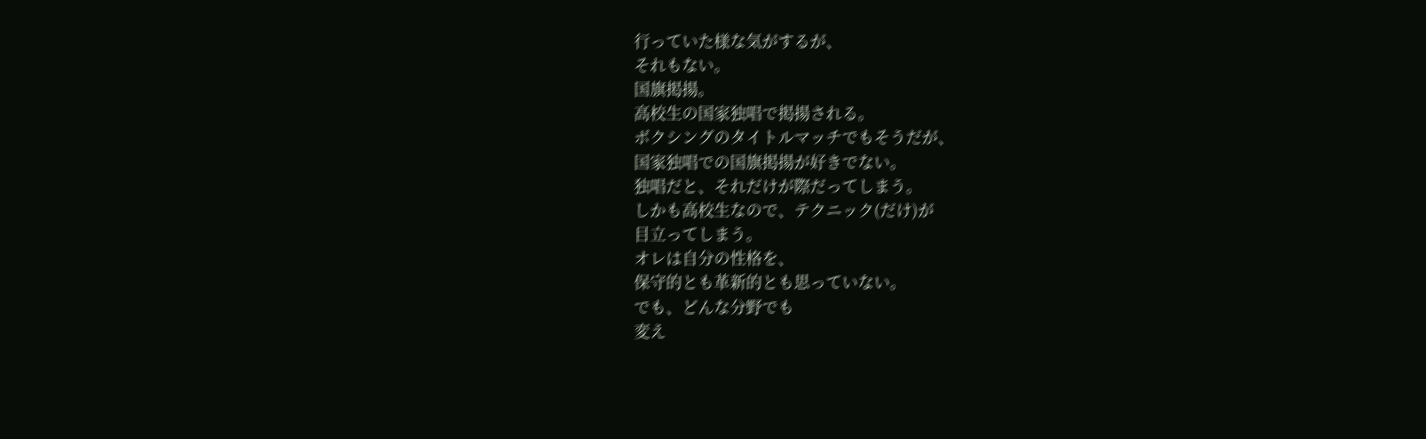行っていた様な気がするが、
それもない。
国旗掲揚。
高校生の国家独唱で掲揚される。
ボクシングのタイトルマッチでもそうだが、
国家独唱での国旗掲揚が好きでない。
独唱だと、それだけが際だってしまう。
しかも高校生なので、テクニック(だけ)が
目立ってしまう。
オレは自分の性格を、
保守的とも革新的とも思っていない。
でも、どんな分野でも
変え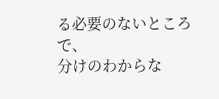る必要のないところで、
分けのわからな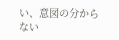い、意図の分からない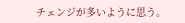チェンジが多いように思う。